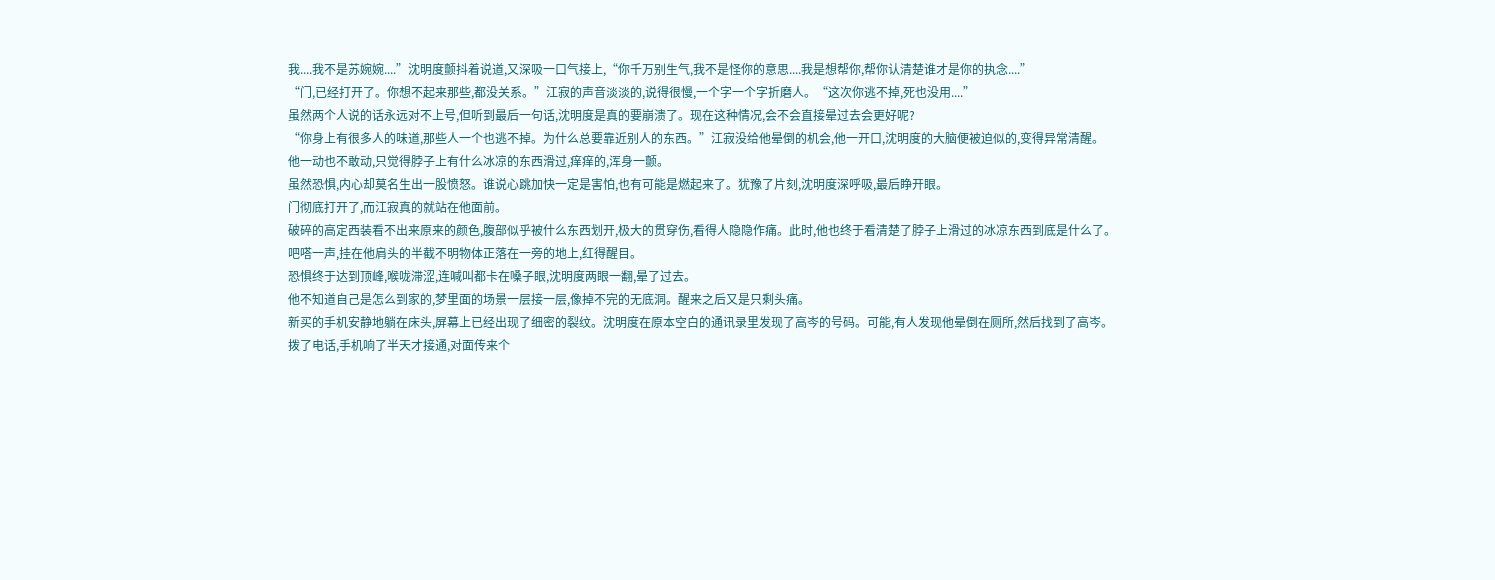我....我不是苏婉婉....”沈明度颤抖着说道,又深吸一口气接上,“你千万别生气,我不是怪你的意思....我是想帮你,帮你认清楚谁才是你的执念....”
“门,已经打开了。你想不起来那些,都没关系。”江寂的声音淡淡的,说得很慢,一个字一个字折磨人。“这次你逃不掉,死也没用....”
虽然两个人说的话永远对不上号,但听到最后一句话,沈明度是真的要崩溃了。现在这种情况,会不会直接晕过去会更好呢?
“你身上有很多人的味道,那些人一个也逃不掉。为什么总要靠近别人的东西。”江寂没给他晕倒的机会,他一开口,沈明度的大脑便被迫似的,变得异常清醒。
他一动也不敢动,只觉得脖子上有什么冰凉的东西滑过,痒痒的,浑身一颤。
虽然恐惧,内心却莫名生出一股愤怒。谁说心跳加快一定是害怕,也有可能是燃起来了。犹豫了片刻,沈明度深呼吸,最后睁开眼。
门彻底打开了,而江寂真的就站在他面前。
破碎的高定西装看不出来原来的颜色,腹部似乎被什么东西划开,极大的贯穿伤,看得人隐隐作痛。此时,他也终于看清楚了脖子上滑过的冰凉东西到底是什么了。
吧嗒一声,挂在他肩头的半截不明物体正落在一旁的地上,红得醒目。
恐惧终于达到顶峰,喉咙滞涩,连喊叫都卡在嗓子眼,沈明度两眼一翻,晕了过去。
他不知道自己是怎么到家的,梦里面的场景一层接一层,像掉不完的无底洞。醒来之后又是只剩头痛。
新买的手机安静地躺在床头,屏幕上已经出现了细密的裂纹。沈明度在原本空白的通讯录里发现了高岑的号码。可能,有人发现他晕倒在厕所,然后找到了高岑。
拨了电话,手机响了半天才接通,对面传来个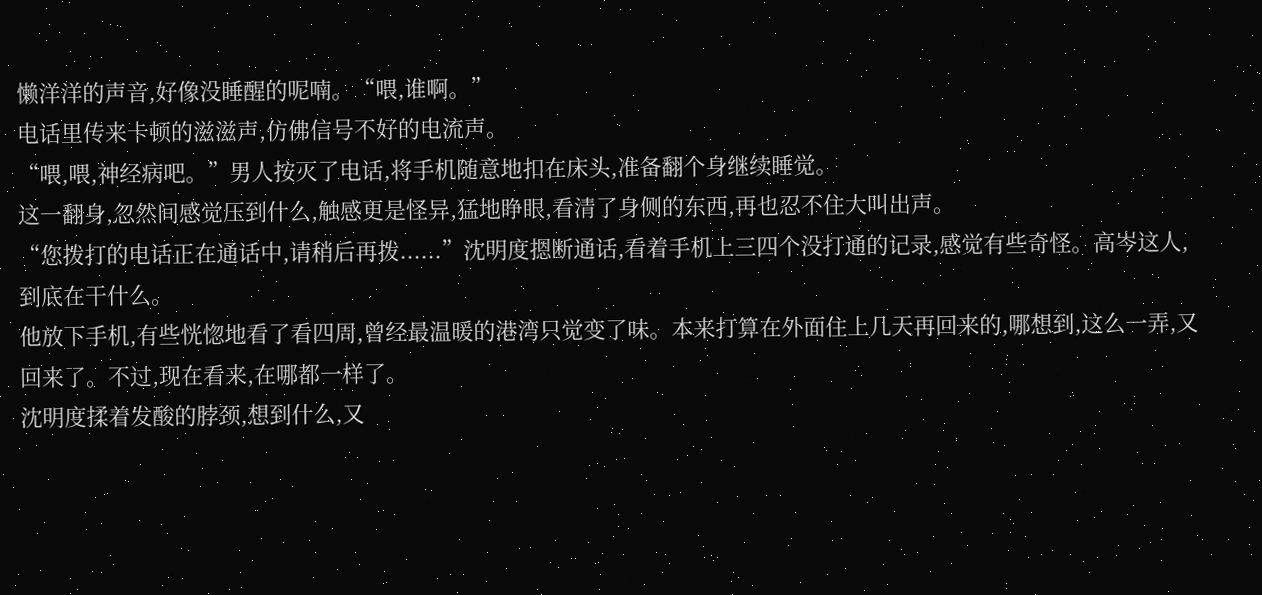懒洋洋的声音,好像没睡醒的呢喃。“喂,谁啊。”
电话里传来卡顿的滋滋声,仿佛信号不好的电流声。
“喂,喂,神经病吧。”男人按灭了电话,将手机随意地扣在床头,准备翻个身继续睡觉。
这一翻身,忽然间感觉压到什么,触感更是怪异,猛地睁眼,看清了身侧的东西,再也忍不住大叫出声。
“您拨打的电话正在通话中,请稍后再拨......”沈明度摁断通话,看着手机上三四个没打通的记录,感觉有些奇怪。高岑这人,到底在干什么。
他放下手机,有些恍惚地看了看四周,曾经最温暖的港湾只觉变了味。本来打算在外面住上几天再回来的,哪想到,这么一弄,又回来了。不过,现在看来,在哪都一样了。
沈明度揉着发酸的脖颈,想到什么,又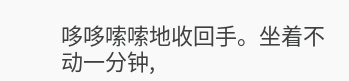哆哆嗦嗦地收回手。坐着不动一分钟,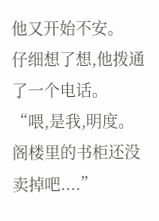他又开始不安。
仔细想了想,他拨通了一个电话。
“喂,是我,明度。阁楼里的书柜还没卖掉吧....”